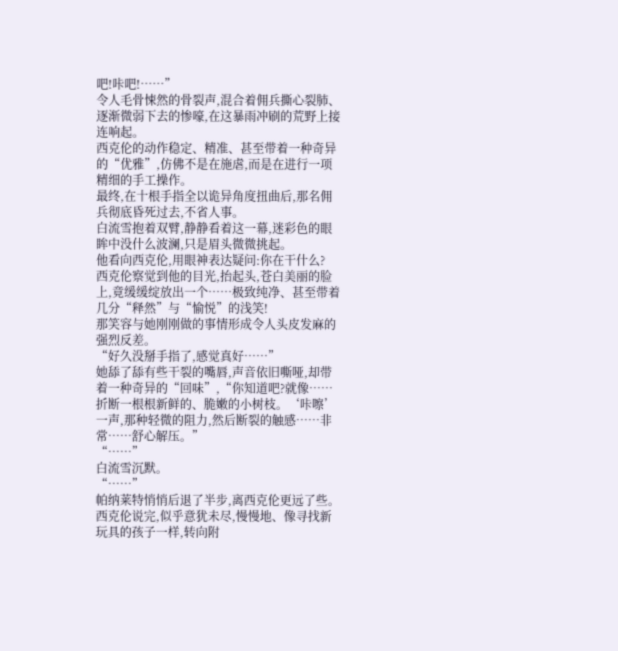吧!咔吧!……”
令人毛骨悚然的骨裂声,混合着佣兵撕心裂肺、逐渐微弱下去的惨嚎,在这暴雨冲刷的荒野上接连响起。
西克伦的动作稳定、精准、甚至带着一种奇异的“优雅”,仿佛不是在施虐,而是在进行一项精细的手工操作。
最终,在十根手指全以诡异角度扭曲后,那名佣兵彻底昏死过去,不省人事。
白流雪抱着双臂,静静看着这一幕,迷彩色的眼眸中没什么波澜,只是眉头微微挑起。
他看向西克伦,用眼神表达疑问:你在干什么?
西克伦察觉到他的目光,抬起头,苍白美丽的脸上,竟缓缓绽放出一个……极致纯净、甚至带着几分“释然”与“愉悦”的浅笑!
那笑容与她刚刚做的事情形成令人头皮发麻的强烈反差。
“好久没掰手指了,感觉真好……”
她舔了舔有些干裂的嘴唇,声音依旧嘶哑,却带着一种奇异的“回味”,“你知道吧?就像……折断一根根新鲜的、脆嫩的小树枝。‘咔嚓’一声,那种轻微的阻力,然后断裂的触感……非常……舒心解压。”
“……”
白流雪沉默。
“……”
帕纳莱特悄悄后退了半步,离西克伦更远了些。
西克伦说完,似乎意犹未尽,慢慢地、像寻找新玩具的孩子一样,转向附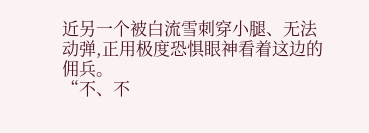近另一个被白流雪刺穿小腿、无法动弹,正用极度恐惧眼神看着这边的佣兵。
“不、不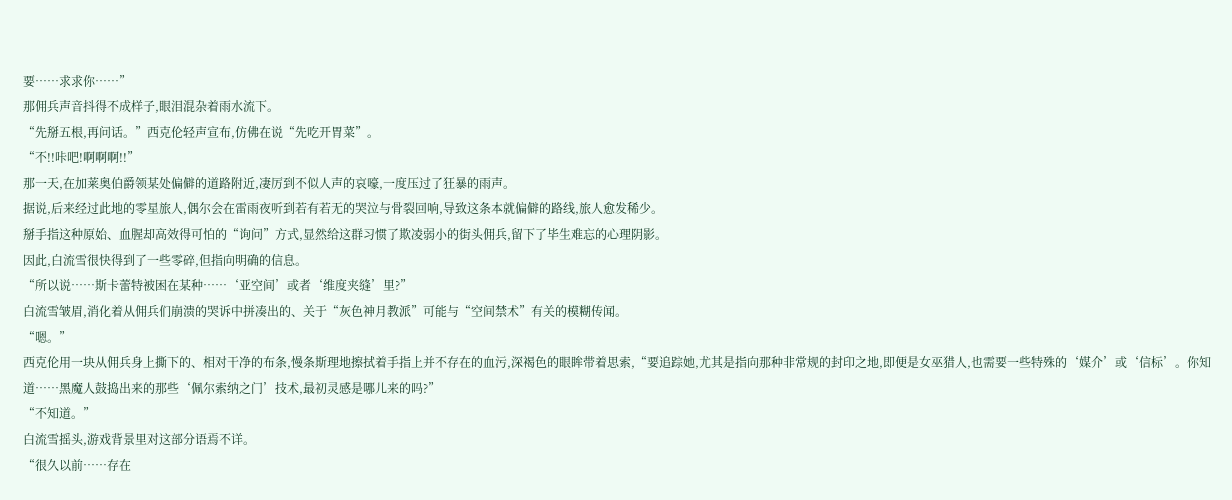要……求求你……”
那佣兵声音抖得不成样子,眼泪混杂着雨水流下。
“先掰五根,再问话。”西克伦轻声宣布,仿佛在说“先吃开胃菜”。
“不!!咔吧!啊啊啊!!”
那一天,在加莱奥伯爵领某处偏僻的道路附近,凄厉到不似人声的哀嚎,一度压过了狂暴的雨声。
据说,后来经过此地的零星旅人,偶尔会在雷雨夜听到若有若无的哭泣与骨裂回响,导致这条本就偏僻的路线,旅人愈发稀少。
掰手指这种原始、血腥却高效得可怕的“询问”方式,显然给这群习惯了欺凌弱小的街头佣兵,留下了毕生难忘的心理阴影。
因此,白流雪很快得到了一些零碎,但指向明确的信息。
“所以说……斯卡蕾特被困在某种……‘亚空间’或者‘维度夹缝’里?”
白流雪皱眉,消化着从佣兵们崩溃的哭诉中拼凑出的、关于“灰色神月教派”可能与“空间禁术”有关的模糊传闻。
“嗯。”
西克伦用一块从佣兵身上撕下的、相对干净的布条,慢条斯理地擦拭着手指上并不存在的血污,深褐色的眼眸带着思索,“要追踪她,尤其是指向那种非常规的封印之地,即便是女巫猎人,也需要一些特殊的‘媒介’或‘信标’。你知道……黑魔人鼓捣出来的那些‘佩尔索纳之门’技术,最初灵感是哪儿来的吗?”
“不知道。”
白流雪摇头,游戏背景里对这部分语焉不详。
“很久以前……存在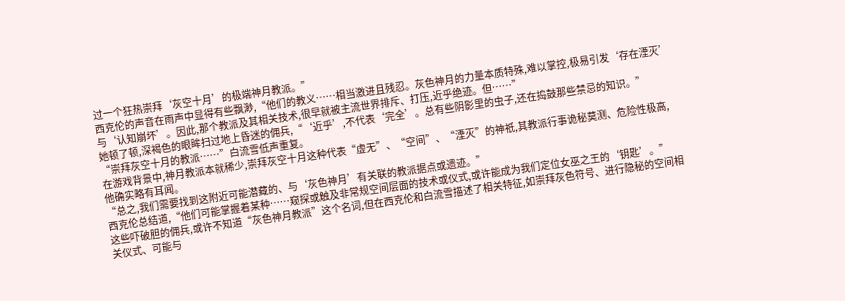过一个狂热崇拜‘灰空十月’的极端神月教派。”
西克伦的声音在雨声中显得有些飘渺,“他们的教义……相当激进且残忍。灰色神月的力量本质特殊,难以掌控,极易引发‘存在湮灭’与‘认知崩坏’。因此,那个教派及其相关技术,很早就被主流世界排斥、打压,近乎绝迹。但……”
她顿了顿,深褐色的眼眸扫过地上昏迷的佣兵,“‘近乎’,不代表‘完全’。总有些阴影里的虫子,还在捣鼓那些禁忌的知识。”
“崇拜灰空十月的教派……”白流雪低声重复。
在游戏背景中,神月教派本就稀少,崇拜灰空十月这种代表“虚无”、“空间”、“湮灭”的神祇,其教派行事诡秘莫测、危险性极高,他确实略有耳闻。
“总之,我们需要找到这附近可能潜藏的、与‘灰色神月’有关联的教派据点或遗迹。”
西克伦总结道,“他们可能掌握着某种……窥探或触及非常规空间层面的技术或仪式,或许能成为我们定位女巫之王的‘钥匙’。”
这些吓破胆的佣兵,或许不知道“灰色神月教派”这个名词,但在西克伦和白流雪描述了相关特征,如崇拜灰色符号、进行隐秘的空间相关仪式、可能与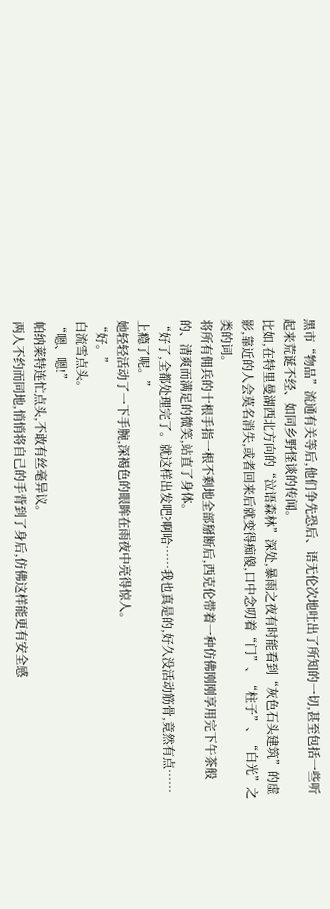黑市“物品”流通有关等后,他们争先恐后、语无伦次地吐出了所知的一切,甚至包括一些听起来荒诞不经、如同乡野怪谈的传闻。
比如,在特里曼湖西北方向的“泣语森林”深处,暴雨之夜有时能看到“灰色石头建筑”的虚影,靠近的人会莫名消失,或者回来后就变得痴傻,口中念叨着“门”、“柱子”、“白光”之类的词。
将所有佣兵的十根手指一根不剩地全部掰断后,西克伦带着一种仿佛刚刚享用完下午茶般的、清爽而满足的微笑,站直了身体。
“好了,全都处理完了。就这样出发吧?啊哈……我也真是的,好久没活动筋骨,竟然有点……上瘾了呢。”
她轻轻活动了一下手腕,深褐色的眼眸在雨夜中亮得惊人。
“好。”
白流雪点头。
“嗯、嗯!”
帕纳莱特连忙点头,不敢有丝毫异议。
两人不约而同地,悄悄将自己的手背到了身后,仿佛这样能更有安全感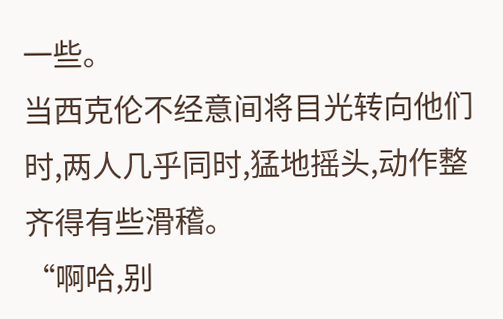一些。
当西克伦不经意间将目光转向他们时,两人几乎同时,猛地摇头,动作整齐得有些滑稽。
“啊哈,别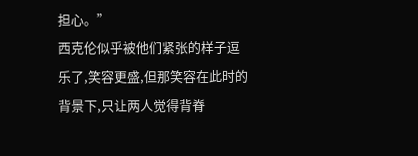担心。”
西克伦似乎被他们紧张的样子逗乐了,笑容更盛,但那笑容在此时的背景下,只让两人觉得背脊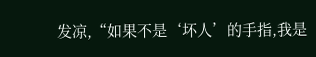发凉,“如果不是‘坏人’的手指,我是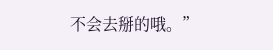不会去掰的哦。”